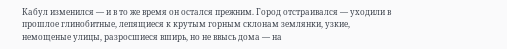Кабул изменился — и в то же время он остался прежним. Город отстраивался — уходили в прошлое глинобитные, лепящиеся к крутым горным склонам землянки, узкие, немощеные улицы, разросшиеся вширь, но не ввысь дома — на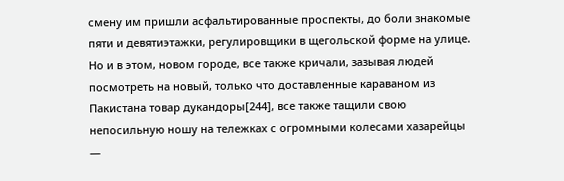смену им пришли асфальтированные проспекты, до боли знакомые пяти и девятиэтажки, регулировщики в щегольской форме на улице. Но и в этом, новом городе, все также кричали, зазывая людей посмотреть на новый, только что доставленные караваном из Пакистана товар дукандоры[244], все также тащили свою непосильную ношу на тележках с огромными колесами хазарейцы —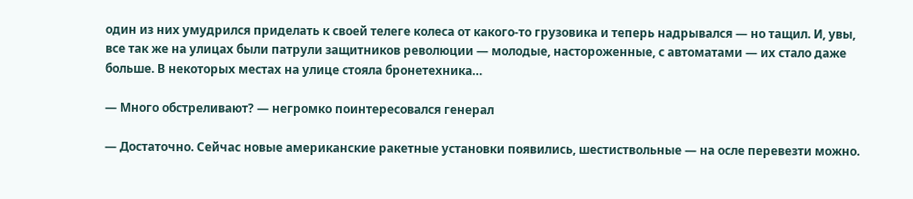один из них умудрился приделать к своей телеге колеса от какого-то грузовика и теперь надрывался — но тащил. И, увы, все так же на улицах были патрули защитников революции — молодые, настороженные, с автоматами — их стало даже больше. В некоторых местах на улице стояла бронетехника…

— Много обстреливают? — негромко поинтересовался генерал

— Достаточно. Сейчас новые американские ракетные установки появились, шестиствольные — на осле перевезти можно.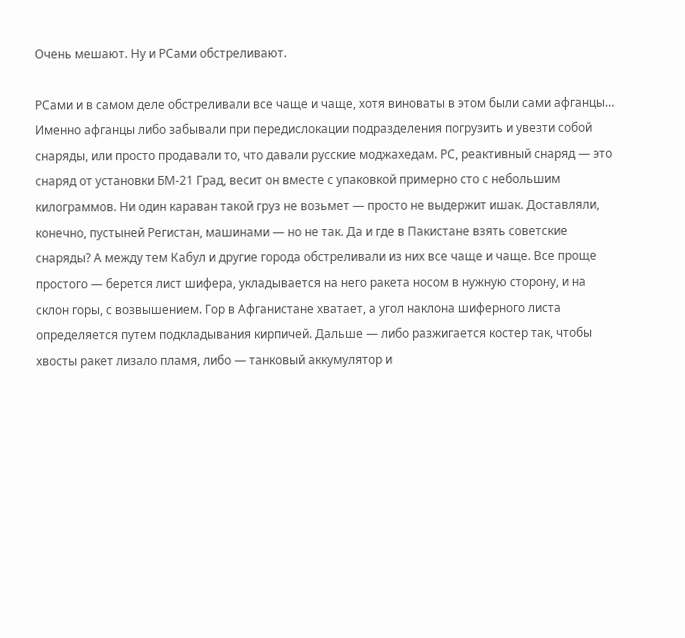Очень мешают. Ну и РСами обстреливают.

РСами и в самом деле обстреливали все чаще и чаще, хотя виноваты в этом были сами афганцы… Именно афганцы либо забывали при передислокации подразделения погрузить и увезти собой снаряды, или просто продавали то, что давали русские моджахедам. РС, реактивный снаряд — это снаряд от установки БМ-21 Град, весит он вместе с упаковкой примерно сто с небольшим килограммов. Ни один караван такой груз не возьмет — просто не выдержит ишак. Доставляли, конечно, пустыней Регистан, машинами — но не так. Да и где в Пакистане взять советские снаряды? А между тем Кабул и другие города обстреливали из них все чаще и чаще. Все проще простого — берется лист шифера, укладывается на него ракета носом в нужную сторону, и на склон горы, с возвышением. Гор в Афганистане хватает, а угол наклона шиферного листа определяется путем подкладывания кирпичей. Дальше — либо разжигается костер так, чтобы хвосты ракет лизало пламя, либо — танковый аккумулятор и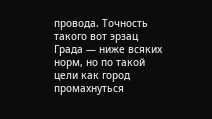провода. Точность такого вот эрзац Града — ниже всяких норм, но по такой цели как город промахнуться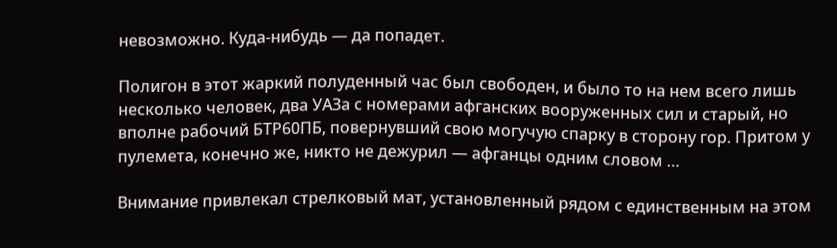невозможно. Куда-нибудь — да попадет.

Полигон в этот жаркий полуденный час был свободен, и было то на нем всего лишь несколько человек, два УАЗа с номерами афганских вооруженных сил и старый, но вполне рабочий БТР60ПБ, повернувший свою могучую спарку в сторону гор. Притом у пулемета, конечно же, никто не дежурил — афганцы одним словом …

Внимание привлекал стрелковый мат, установленный рядом с единственным на этом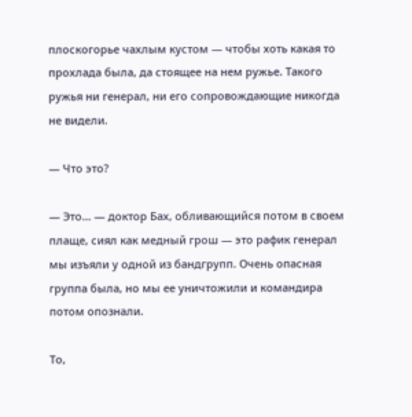плоскогорье чахлым кустом — чтобы хоть какая то прохлада была, да стоящее на нем ружье. Такого ружья ни генерал, ни его сопровождающие никогда не видели.

— Что это?

— Это… — доктор Бах, обливающийся потом в своем плаще, сиял как медный грош — это рафик генерал мы изъяли у одной из бандгрупп. Очень опасная группа была, но мы ее уничтожили и командира потом опознали.

То,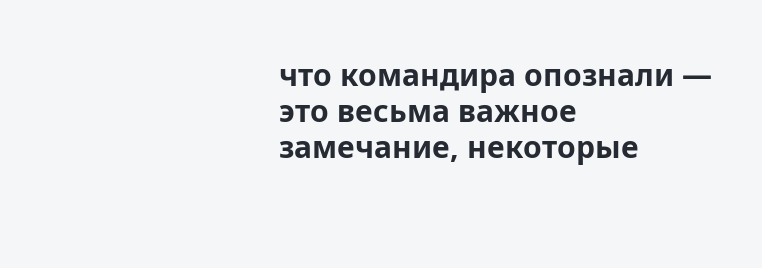что командира опознали — это весьма важное замечание, некоторые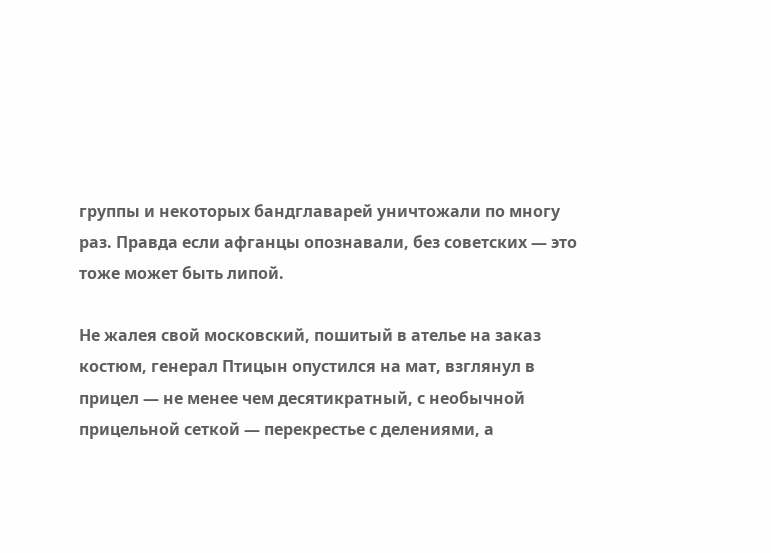группы и некоторых бандглаварей уничтожали по многу раз. Правда если афганцы опознавали, без советских — это тоже может быть липой.

Не жалея свой московский, пошитый в ателье на заказ костюм, генерал Птицын опустился на мат, взглянул в прицел — не менее чем десятикратный, с необычной прицельной сеткой — перекрестье с делениями, а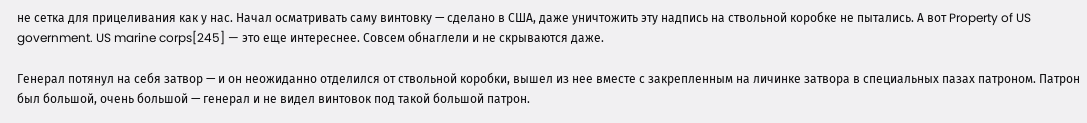не сетка для прицеливания как у нас. Начал осматривать саму винтовку — сделано в США, даже уничтожить эту надпись на ствольной коробке не пытались. А вот Property of US government. US marine corps[245] — это еще интереснее. Совсем обнаглели и не скрываются даже.

Генерал потянул на себя затвор — и он неожиданно отделился от ствольной коробки, вышел из нее вместе с закрепленным на личинке затвора в специальных пазах патроном. Патрон был большой, очень большой — генерал и не видел винтовок под такой большой патрон.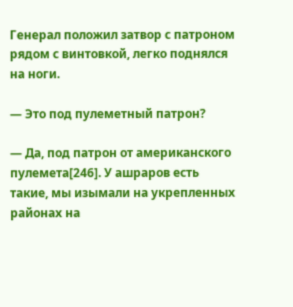Генерал положил затвор с патроном рядом с винтовкой, легко поднялся на ноги.

— Это под пулеметный патрон?

— Да, под патрон от американского пулемета[246]. У ашраров есть такие, мы изымали на укрепленных районах на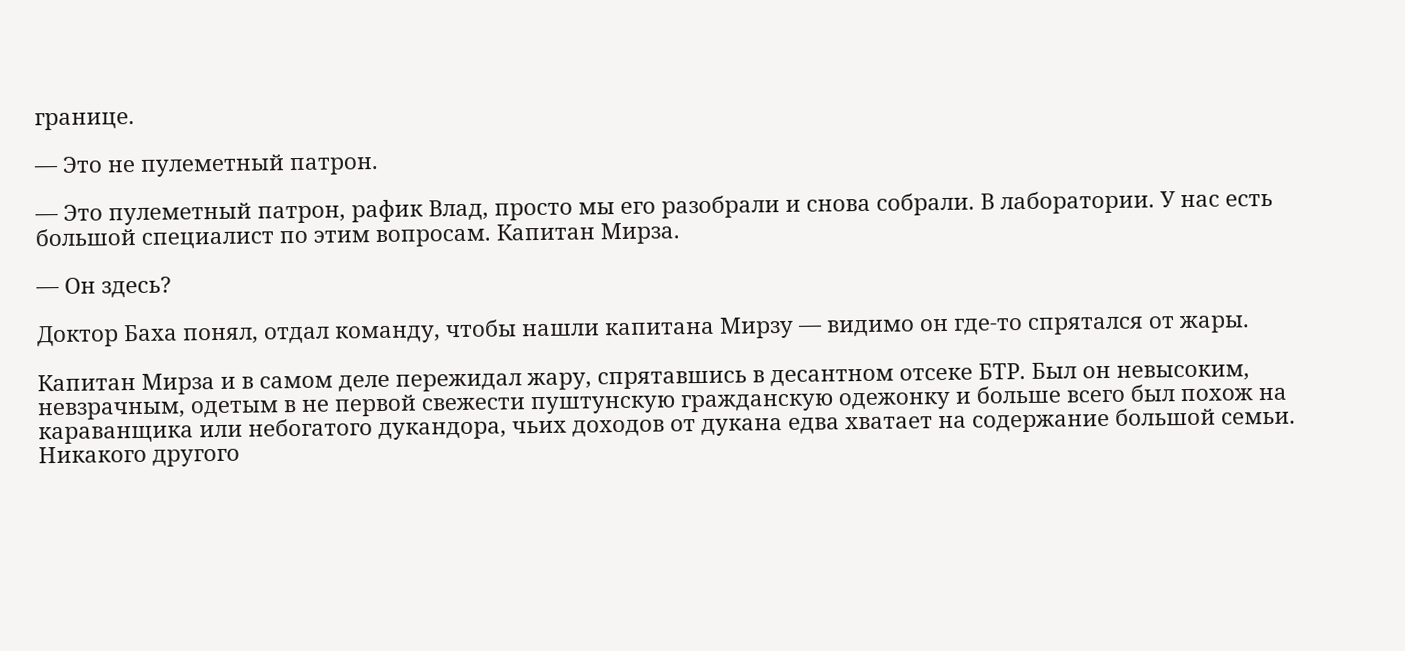границе.

— Это не пулеметный патрон.

— Это пулеметный патрон, рафик Влад, просто мы его разобрали и снова собрали. В лаборатории. У нас есть большой специалист по этим вопросам. Капитан Мирза.

— Он здесь?

Доктор Баха понял, отдал команду, чтобы нашли капитана Мирзу — видимо он где-то спрятался от жары.

Капитан Мирза и в самом деле пережидал жару, спрятавшись в десантном отсеке БТР. Был он невысоким, невзрачным, одетым в не первой свежести пуштунскую гражданскую одежонку и больше всего был похож на караванщика или небогатого дукандора, чьих доходов от дукана едва хватает на содержание большой семьи. Никакого другого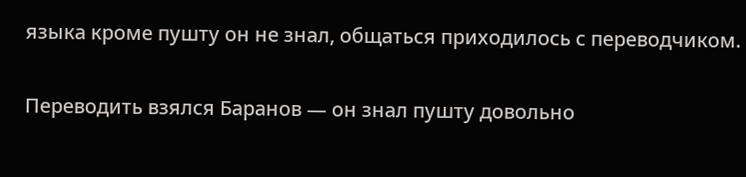языка кроме пушту он не знал, общаться приходилось с переводчиком.

Переводить взялся Баранов — он знал пушту довольно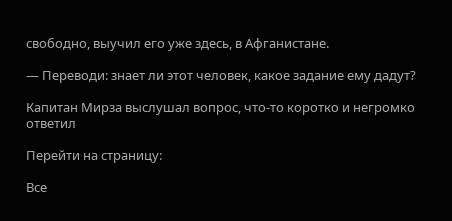свободно, выучил его уже здесь, в Афганистане.

— Переводи: знает ли этот человек, какое задание ему дадут?

Капитан Мирза выслушал вопрос, что-то коротко и негромко ответил

Перейти на страницу:

Все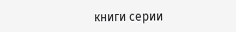книги серии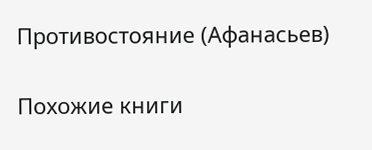Противостояние (Афанасьев)

Похожие книги